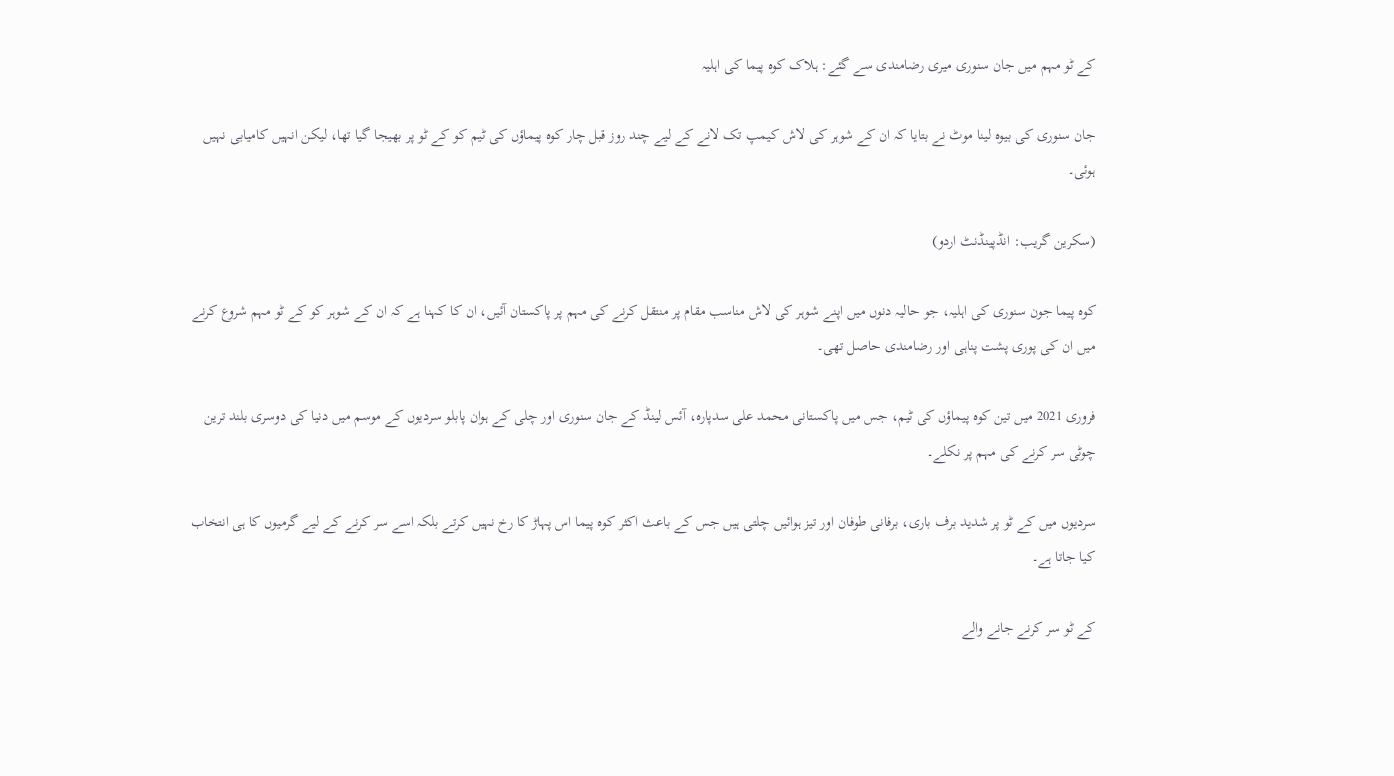کے ٹو مہم میں جان سنوری میری رضامندی سے گئے: ہلاک کوہ پیما کی اہلیہ

جان سنوری کی بیوہ لینا موٹ نے بتایا کہ ان کے شوہر کی لاش کیمپ تک لانے کے لیے چند روز قبل چار کوہ پیماؤں کی ٹیم کو کے ٹو پر بھیجا گیا تھا، لیکن انہیں کامیابی نہیں ہوئی۔

(سکرین گریب: انڈپینڈنٹ اردو)

کوہ پیما جون سنوری کی اہلیہ، جو حالیہ دنوں میں اپنے شوہر کی لاش مناسب مقام پر منتقل کرنے کی مہم پر پاکستان آئیں، ان کا کہنا ہے کہ ان كے شوہر كو كے ٹو مہم شروع كرنے میں ان كی پوری پشت پناہی اور رضامندی حاصل تھی۔

فروری 2021 میں تین کوہ پیماؤں کی ٹیم، جس میں پاکستانی محمد علی سدپارہ، آئس لینڈ کے جان سنوری اور چلی کے ہوان پابلو سردیوں کے موسم میں دنیا کی دوسری بلند ترین چوٹی سر کرنے کی مہم پر نکلے۔

سردیوں میں کے ٹو پر شدید برف باری، برفانی طوفان اور تیز ہوائیں چلتی ہیں جس کے باعث اکثر کوہ پیما اس پہاڑ کا رخ نہیں کرتے بلکہ اسے سر کرنے کے لیے گرمیوں کا ہی انتخاب کیا جاتا ہے۔

کے ٹو سر کرنے جانے والے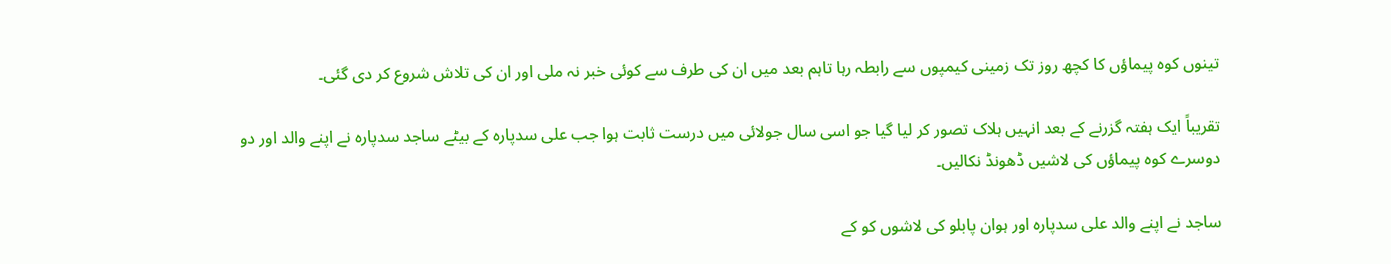تینوں کوہ پیماؤں کا کچھ روز تک زمینی کیمپوں سے رابطہ رہا تاہم بعد میں ان کی طرف سے کوئی خبر نہ ملی اور ان کی تلاش شروع کر دی گئی۔

تقریباً ایک ہفتہ گزرنے کے بعد انہیں ہلاک تصور کر لیا گیا جو اسی سال جولائی میں درست ثابت ہوا جب علی سدپارہ کے بیٹے ساجد سدپارہ نے اپنے والد اور دو دوسرے کوہ پیماؤں کی لاشیں ڈھونڈ نکالیں۔

ساجد نے اپنے والد علی سدپارہ اور ہوان پابلو کی لاشوں کو کے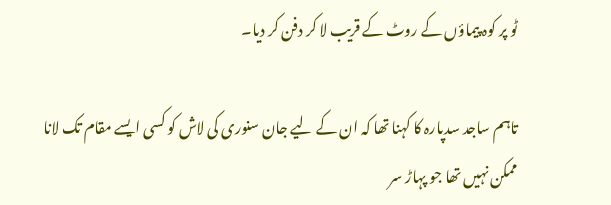ٹو پر کوہ پیماؤں کے روٹ کے قریب لا کر دفن کر دیا۔

تاہم ساجد سدپارہ کا کہنا تھا کہ ان کے لیے جان سنوری کی لاش کو کسی ایسے مقام تک لانا ممکن نہیں تھا جو پہاڑ سر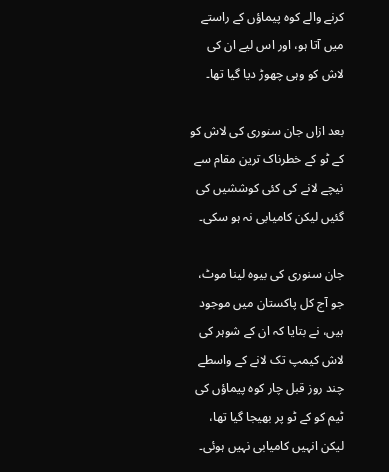کرنے والے کوہ پیماؤں کے راستے میں آتا ہو، اور اس لیے ان کی لاش کو وہی چھوڑ دیا گیا تھا۔

بعد ازاں جان سنوری کی لاش کو کے ٹو کے خطرناک ترین مقام سے نیچے لانے کی کئی کوششیں کی گئیں لیکن کامیابی نہ ہو سکی۔

جان سنوری کی بیوہ لینا موٹ، جو آج کل پاکستان میں موجود ہیں، نے بتایا کہ ان کے شوہر کی لاش کیمپ تک لانے کے واسطے چند روز قبل چار کوہ پیماؤں کی ٹیم کو کے ٹو پر بھیجا گیا تھا، لیکن انہیں کامیابی نہیں ہوئی۔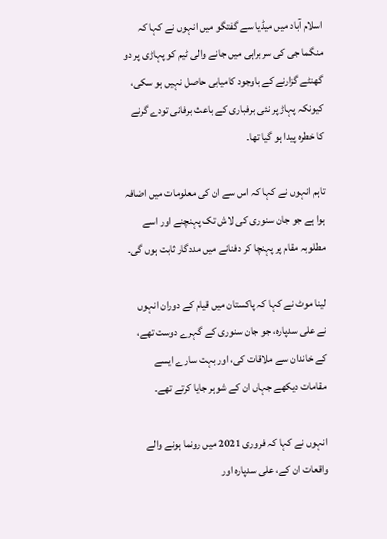اسلام آباد میں میڈیا سے گفتگو میں انہوں نے کہا کہ منگما جی کی سربراہی میں جانے والی ٹیم کو پہاڑی پر دو گھنٹے گزارنے کے باوجود کامیابی حاصل نہیں ہو سکی، کیونکہ پہاڑ پر نئی برفباری کے باعث برفانی تودے گرنے کا خطرہ پیدا ہو گیا تھا۔

تاہم انہوں نے کہا کہ اس سے ان کی معلومات میں اضافہ ہوا ہے جو جان سنوری کی لاش تک پہنچنے اور اسے مطلوبہ مقام پر پہنچا کر دفنانے میں مددگار ثابت ہوں گی۔

لینا موٹ نے کہا کہ پاکستان میں قیام کے دوران انہوں نے علی سدپارہ، جو جان سنوری کے گہرے دوست تھے، کے خاندان سے ملاقات کی، اور بہت سارے ایسے مقامات دیکھے جہاں ان کے شوہر جایا کرتے تھے۔

انہوں نے کہا کہ فروری 2021 میں رونما ہونے والے واقعات ان کے، علی سدپارہ اور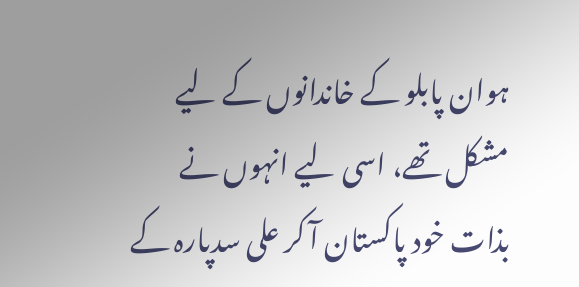ہوان پابلو کے خاندانوں کے لیے مشکل تھے، اسی لیے انہوں نے بذات خود پاکستان آ کر علی سدپارہ کے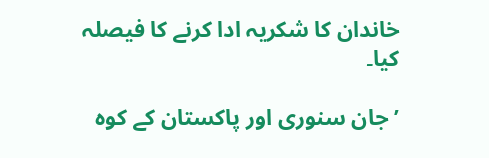خاندان کا شکریہ ادا کرنے کا فیصلہ کیا۔

’جان سنوری اور پاکستان کے کوہ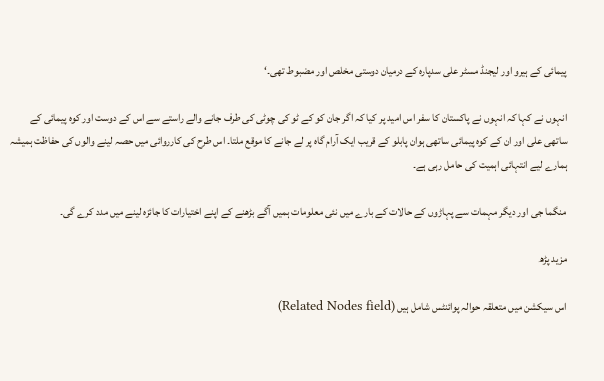پیمائی کے ہیرو اور لیجنڈ مسٹر علی سدپارہ کے درمیان دوستی مخلص اور مضبوط تھی۔‘

انہوں نے کہا کہ انہوں نے پاکستان کا سفر اس امید پر کیا کہ اگر جان کو کے ٹو کی چوٹی کی طرف جانے والے راستے سے اس کے دوست اور کوہ پیمائی کے ساتھی علی اور ان کے کوہ پیمائی ساتھی ہوان پابلو کے قریب ایک آرام گاہ پر لے جانے کا موقع ملتا۔ اس طرح کی کارروائی میں حصہ لینے والوں کی حفاظت ہمیشہ ہمارے لیے انتہائی اہمیت کی حامل رہی ہے۔

منگما جی اور دیگر مہمات سے پہاڑوں کے حالات کے بارے میں نئی معلومات ہمیں آگے بڑھنے کے اپنے اختیارات کا جائزہ لینے میں مدد کرے گی۔

مزید پڑھ

اس سیکشن میں متعلقہ حوالہ پوائنٹس شامل ہیں (Related Nodes field)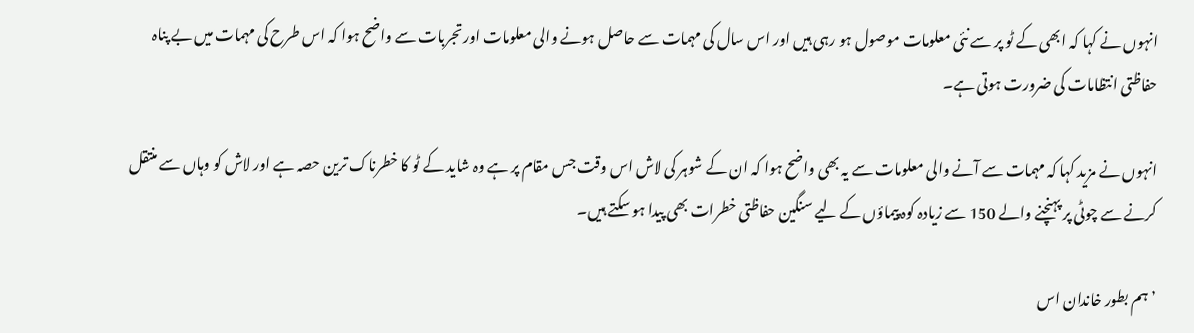انہوں نے کہا کہ ابھی کے ٹو پر سے نئی معلومات موصول ہو رہی ہیں اور اس سال کی مہمات سے حاصل ہونے والی معلومات اور تجربات سے واضح ہوا کہ اس طرح کی مہمات میں بے پناہ حفاظتی انتظامات کی ضرورت ہوتی ہے۔

انہوں نے مزید کہا کہ مہمات سے آنے والی معلومات سے یہ بھی واضح ہوا کہ ان کے شوہر کی لاش اس وقت جس مقام پر ہے وہ شاید کے ٹو کا خطرناک ترین حصہ ہے اور لاش کو وہاں سے منتقل کرنے سے چوٹی پر پہنچنے والے 150 سے زیادہ کوہ پیماؤں کے لیے سنگین حفاظتی خطرات بھی پیدا ہو سکتے ہیں۔

’ہم بطور خاندان اس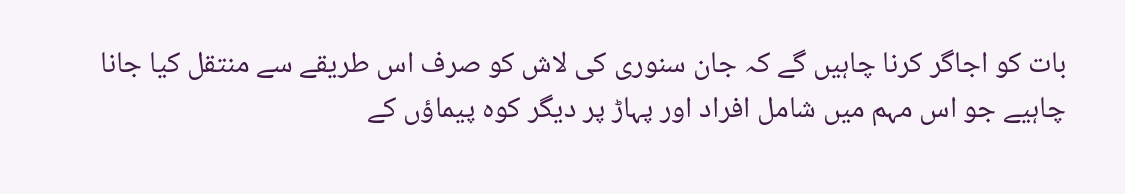بات کو اجاگر کرنا چاہیں گے کہ جان سنوری كی لاش كو صرف اس طریقے سے منتقل کیا جانا چاہیے جو اس مہم میں شامل افراد اور پہاڑ پر دیگر کوہ پیماؤں کے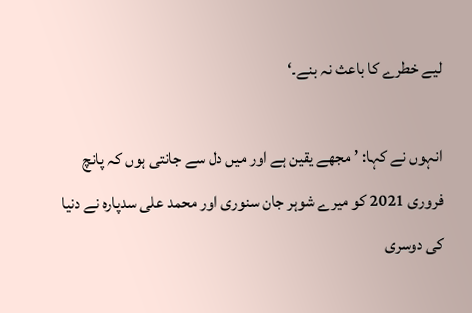لیے خطرے كا باعث نہ بنے۔‘

انہوں نے كہا: ’ مجھے یقین ہے اور میں دل سے جانتی ہوں كہ پانچ فروری 2021 كو میرے شوہر جان سنوری اور محمد علی سدپارہ نے دنیا كی دوسری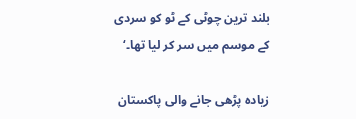بلند ترین چوٹی كے ٹو كو سردی كے موسم میں سر كر لیا تھا۔‘

زیادہ پڑھی جانے والی پاکستان